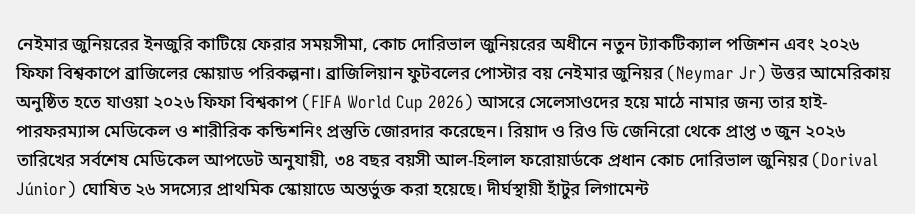নেইমার জুনিয়রের ইনজুরি কাটিয়ে ফেরার সময়সীমা, কোচ দোরিভাল জুনিয়রের অধীনে নতুন ট্যাকটিক্যাল পজিশন এবং ২০২৬ ফিফা বিশ্বকাপে ব্রাজিলের স্কোয়াড পরিকল্পনা। ব্রাজিলিয়ান ফুটবলের পোস্টার বয় নেইমার জুনিয়র (Neymar Jr) উত্তর আমেরিকায় অনুষ্ঠিত হতে যাওয়া ২০২৬ ফিফা বিশ্বকাপ (FIFA World Cup 2026) আসরে সেলেসাওদের হয়ে মাঠে নামার জন্য তার হাই-পারফরম্যান্স মেডিকেল ও শারীরিক কন্ডিশনিং প্রস্তুতি জোরদার করেছেন। রিয়াদ ও রিও ডি জেনিরো থেকে প্রাপ্ত ৩ জুন ২০২৬ তারিখের সর্বশেষ মেডিকেল আপডেট অনুযায়ী, ৩৪ বছর বয়সী আল-হিলাল ফরোয়ার্ডকে প্রধান কোচ দোরিভাল জুনিয়র (Dorival Júnior) ঘোষিত ২৬ সদস্যের প্রাথমিক স্কোয়াডে অন্তর্ভুক্ত করা হয়েছে। দীর্ঘস্থায়ী হাঁটুর লিগামেন্ট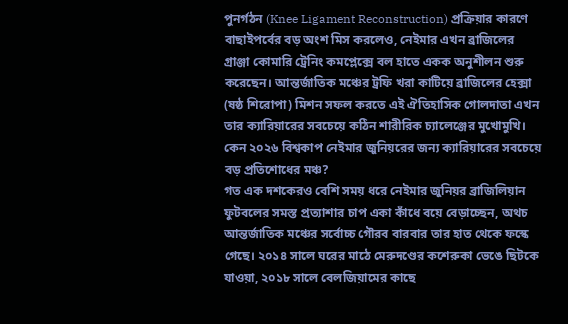পুনর্গঠন (Knee Ligament Reconstruction) প্রক্রিয়ার কারণে বাছাইপর্বের বড় অংশ মিস করলেও, নেইমার এখন ব্রাজিলের গ্রাঞ্জা কোমারি ট্রেনিং কমপ্লেক্সে বল হাতে একক অনুশীলন শুরু করেছেন। আন্তর্জাতিক মঞ্চের ট্রফি খরা কাটিয়ে ব্রাজিলের হেক্সা (ষষ্ঠ শিরোপা) মিশন সফল করতে এই ঐতিহাসিক গোলদাতা এখন তার ক্যারিয়ারের সবচেয়ে কঠিন শারীরিক চ্যালেঞ্জের মুখোমুখি।
কেন ২০২৬ বিশ্বকাপ নেইমার জুনিয়রের জন্য ক্যারিয়ারের সবচেয়ে বড় প্রতিশোধের মঞ্চ?
গত এক দশকেরও বেশি সময় ধরে নেইমার জুনিয়র ব্রাজিলিয়ান ফুটবলের সমস্ত প্রত্যাশার চাপ একা কাঁধে বয়ে বেড়াচ্ছেন, অথচ আন্তর্জাতিক মঞ্চের সর্বোচ্চ গৌরব বারবার তার হাত থেকে ফস্কে গেছে। ২০১৪ সালে ঘরের মাঠে মেরুদণ্ডের কশেরুকা ভেঙে ছিটকে যাওয়া, ২০১৮ সালে বেলজিয়ামের কাছে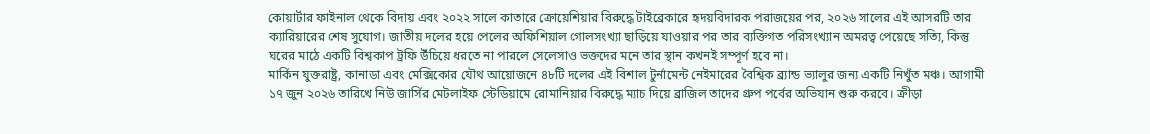কোয়ার্টার ফাইনাল থেকে বিদায় এবং ২০২২ সালে কাতারে ক্রোয়েশিয়ার বিরুদ্ধে টাইব্রেকারে হৃদয়বিদারক পরাজয়ের পর, ২০২৬ সালের এই আসরটি তার ক্যারিয়ারের শেষ সুযোগ। জাতীয় দলের হয়ে পেলের অফিশিয়াল গোলসংখ্যা ছাড়িয়ে যাওয়ার পর তার ব্যক্তিগত পরিসংখ্যান অমরত্ব পেয়েছে সত্যি, কিন্তু ঘরের মাঠে একটি বিশ্বকাপ ট্রফি উঁচিয়ে ধরতে না পারলে সেলেসাও ভক্তদের মনে তার স্থান কখনই সম্পূর্ণ হবে না।
মার্কিন যুক্তরাষ্ট্র, কানাডা এবং মেক্সিকোর যৌথ আয়োজনে ৪৮টি দলের এই বিশাল টুর্নামেন্ট নেইমারের বৈশ্বিক ব্র্যান্ড ভ্যালুর জন্য একটি নিখুঁত মঞ্চ। আগামী ১৭ জুন ২০২৬ তারিখে নিউ জার্সির মেটলাইফ স্টেডিয়ামে রোমানিয়ার বিরুদ্ধে ম্যাচ দিয়ে ব্রাজিল তাদের গ্রুপ পর্বের অভিযান শুরু করবে। ক্রীড়া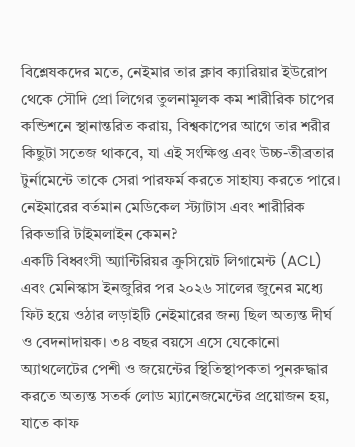বিশ্লেষকদের মতে, নেইমার তার ক্লাব ক্যারিয়ার ইউরোপ থেকে সৌদি প্রো লিগের তুলনামূলক কম শারীরিক চাপের কন্ডিশনে স্থানান্তরিত করায়, বিশ্বকাপের আগে তার শরীর কিছুটা সতেজ থাকবে, যা এই সংক্ষিপ্ত এবং উচ্চ-তীব্রতার টুর্নামেন্টে তাকে সেরা পারফর্ম করতে সাহায্য করতে পারে।
নেইমারের বর্তমান মেডিকেল স্ট্যাটাস এবং শারীরিক রিকভারি টাইমলাইন কেমন?
একটি বিধ্বংসী অ্যান্টিরিয়র ক্রুসিয়েট লিগামেন্ট (ACL) এবং মেনিস্কাস ইনজুরির পর ২০২৬ সালের জুনের মধ্যে ফিট হয়ে ওঠার লড়াইটি নেইমারের জন্য ছিল অত্যন্ত দীর্ঘ ও বেদনাদায়ক। ৩৪ বছর বয়সে এসে যেকোনো অ্যাথলেটের পেশী ও জয়েন্টের স্থিতিস্থাপকতা পুনরুদ্ধার করতে অত্যন্ত সতর্ক লোড ম্যানেজমেন্টের প্রয়োজন হয়, যাতে কাফ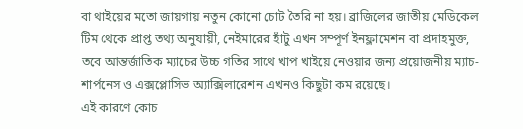বা থাইয়ের মতো জায়গায় নতুন কোনো চোট তৈরি না হয়। ব্রাজিলের জাতীয় মেডিকেল টিম থেকে প্রাপ্ত তথ্য অনুযায়ী, নেইমারের হাঁটু এখন সম্পূর্ণ ইনফ্লামেশন বা প্রদাহমুক্ত, তবে আন্তর্জাতিক ম্যাচের উচ্চ গতির সাথে খাপ খাইয়ে নেওয়ার জন্য প্রয়োজনীয় ম্যাচ-শার্পনেস ও এক্সপ্লোসিভ অ্যাক্সিলারেশন এখনও কিছুটা কম রয়েছে।
এই কারণে কোচ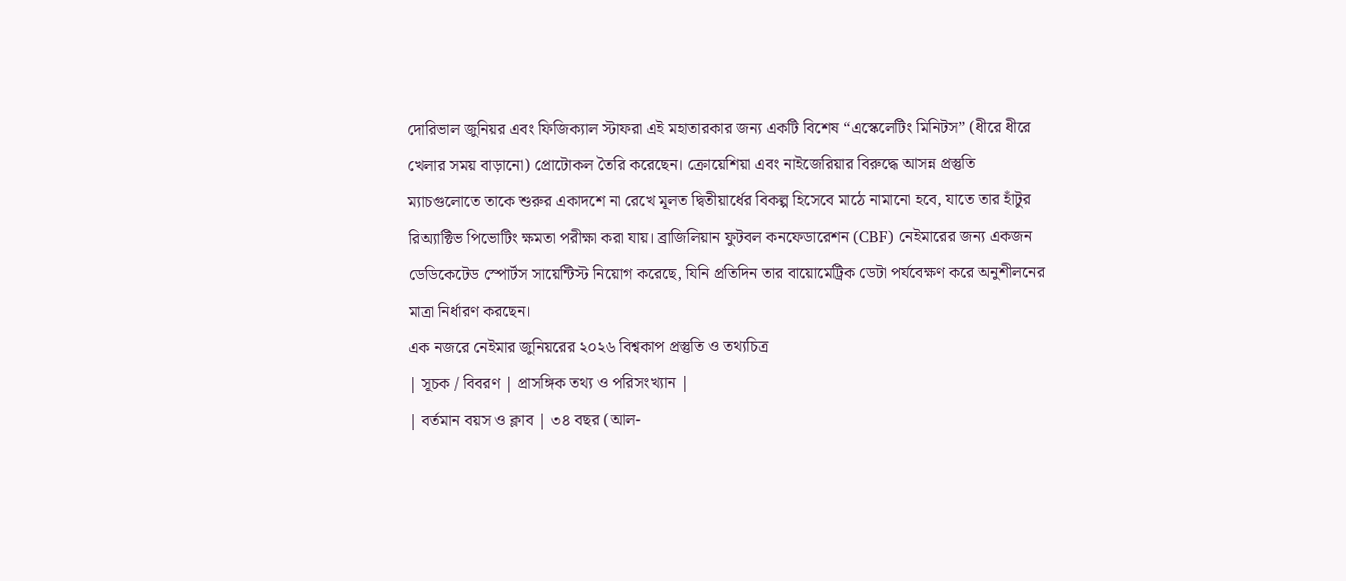দোরিভাল জুনিয়র এবং ফিজিক্যাল স্টাফরা এই মহাতারকার জন্য একটি বিশেষ “এস্কেলেটিং মিনিটস” (ধীরে ধীরে খেলার সময় বাড়ানো) প্রোটোকল তৈরি করেছেন। ক্রোয়েশিয়া এবং নাইজেরিয়ার বিরুদ্ধে আসন্ন প্রস্তুতি ম্যাচগুলোতে তাকে শুরুর একাদশে না রেখে মূলত দ্বিতীয়ার্ধের বিকল্প হিসেবে মাঠে নামানো হবে, যাতে তার হাঁটুর রিঅ্যাক্টিভ পিভোটিং ক্ষমতা পরীক্ষা করা যায়। ব্রাজিলিয়ান ফুটবল কনফেডারেশন (CBF) নেইমারের জন্য একজন ডেডিকেটেড স্পোর্টস সায়েন্টিস্ট নিয়োগ করেছে, যিনি প্রতিদিন তার বায়োমেট্রিক ডেটা পর্যবেক্ষণ করে অনুশীলনের মাত্রা নির্ধারণ করছেন।
এক নজরে নেইমার জুনিয়রের ২০২৬ বিশ্বকাপ প্রস্তুতি ও তথ্যচিত্র
| সূচক / বিবরণ | প্রাসঙ্গিক তথ্য ও পরিসংখ্যান |
| বর্তমান বয়স ও ক্লাব | ৩৪ বছর (আল-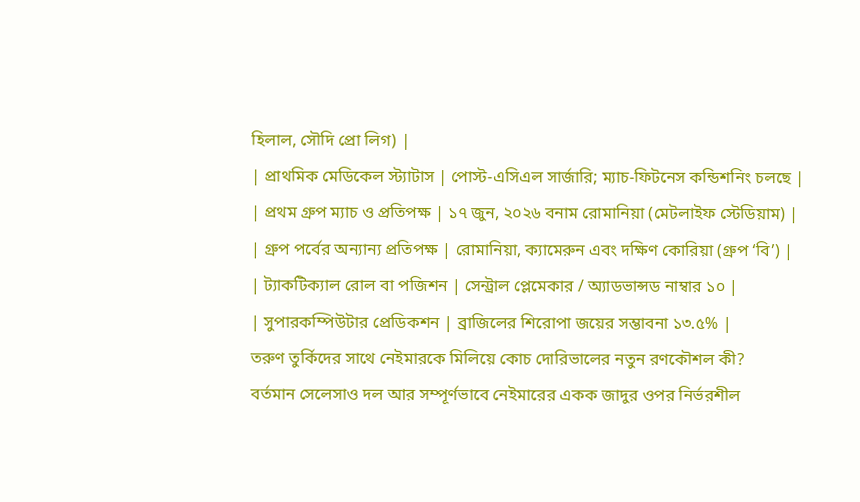হিলাল, সৌদি প্রো লিগ) |
| প্রাথমিক মেডিকেল স্ট্যাটাস | পোস্ট-এসিএল সার্জারি; ম্যাচ-ফিটনেস কন্ডিশনিং চলছে |
| প্রথম গ্রুপ ম্যাচ ও প্রতিপক্ষ | ১৭ জুন, ২০২৬ বনাম রোমানিয়া (মেটলাইফ স্টেডিয়াম) |
| গ্রুপ পর্বের অন্যান্য প্রতিপক্ষ | রোমানিয়া, ক্যামেরুন এবং দক্ষিণ কোরিয়া (গ্রুপ ‘বি’) |
| ট্যাকটিক্যাল রোল বা পজিশন | সেন্ট্রাল প্লেমেকার / অ্যাডভান্সড নাম্বার ১০ |
| সুপারকম্পিউটার প্রেডিকশন | ব্রাজিলের শিরোপা জয়ের সম্ভাবনা ১৩.৫% |
তরুণ তুর্কিদের সাথে নেইমারকে মিলিয়ে কোচ দোরিভালের নতুন রণকৌশল কী?
বর্তমান সেলেসাও দল আর সম্পূর্ণভাবে নেইমারের একক জাদুর ওপর নির্ভরশীল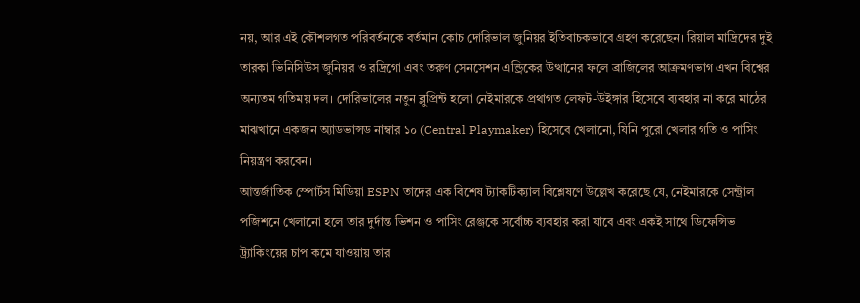নয়, আর এই কৌশলগত পরিবর্তনকে বর্তমান কোচ দোরিভাল জুনিয়র ইতিবাচকভাবে গ্রহণ করেছেন। রিয়াল মাদ্রিদের দুই তারকা ভিনিসিউস জুনিয়র ও রদ্রিগো এবং তরুণ সেনসেশন এন্ড্রিকের উত্থানের ফলে ব্রাজিলের আক্রমণভাগ এখন বিশ্বের অন্যতম গতিময় দল। দোরিভালের নতুন ব্লুপ্রিন্ট হলো নেইমারকে প্রথাগত লেফট-উইঙ্গার হিসেবে ব্যবহার না করে মাঠের মাঝখানে একজন অ্যাডভান্সড নাম্বার ১০ (Central Playmaker) হিসেবে খেলানো, যিনি পুরো খেলার গতি ও পাসিং নিয়ন্ত্রণ করবেন।
আন্তর্জাতিক স্পোর্টস মিডিয়া ESPN তাদের এক বিশেষ ট্যাকটিক্যাল বিশ্লেষণে উল্লেখ করেছে যে, নেইমারকে সেন্ট্রাল পজিশনে খেলানো হলে তার দুর্দান্ত ভিশন ও পাসিং রেঞ্জকে সর্বোচ্চ ব্যবহার করা যাবে এবং একই সাথে ডিফেন্সিভ ট্র্যাকিংয়ের চাপ কমে যাওয়ায় তার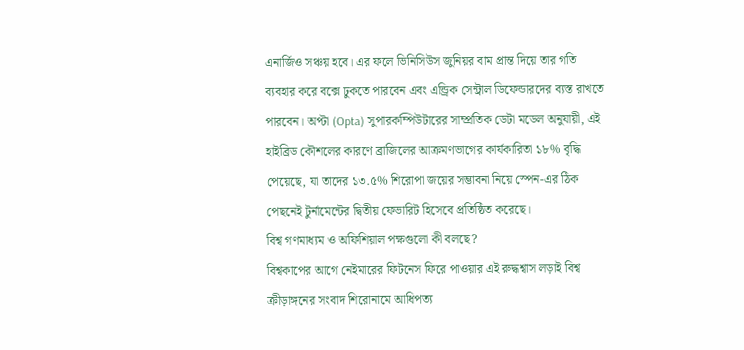এনার্জিও সঞ্চয় হবে। এর ফলে ভিনিসিউস জুনিয়র বাম প্রান্ত দিয়ে তার গতি ব্যবহার করে বক্সে ঢুকতে পারবেন এবং এন্ড্রিক সেন্ট্রাল ডিফেন্ডারদের ব্যস্ত রাখতে পারবেন। অপ্টা (Opta) সুপারকম্পিউটারের সাম্প্রতিক ডেটা মডেল অনুযায়ী, এই হাইব্রিড কৌশলের কারণে ব্রাজিলের আক্রমণভাগের কার্যকারিতা ১৮% বৃদ্ধি পেয়েছে, যা তাদের ১৩.৫% শিরোপা জয়ের সম্ভাবনা নিয়ে স্পেন-এর ঠিক পেছনেই টুর্নামেন্টের দ্বিতীয় ফেভারিট হিসেবে প্রতিষ্ঠিত করেছে।
বিশ্ব গণমাধ্যম ও অফিশিয়াল পক্ষগুলো কী বলছে?
বিশ্বকাপের আগে নেইমারের ফিটনেস ফিরে পাওয়ার এই রুদ্ধশ্বাস লড়াই বিশ্ব ক্রীড়াঙ্গনের সংবাদ শিরোনামে আধিপত্য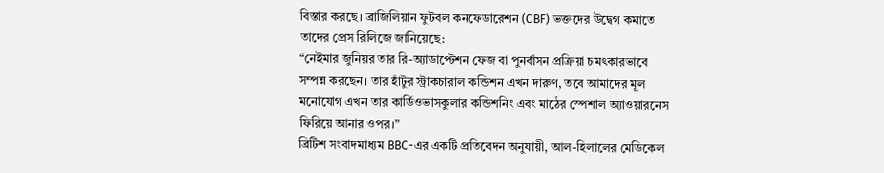বিস্তার করছে। ব্রাজিলিয়ান ফুটবল কনফেডারেশন (CBF) ভক্তদের উদ্বেগ কমাতে তাদের প্রেস রিলিজে জানিয়েছে:
“নেইমার জুনিয়র তার রি-অ্যাডাপ্টেশন ফেজ বা পুনর্বাসন প্রক্রিয়া চমৎকারভাবে সম্পন্ন করছেন। তার হাঁটুর স্ট্রাকচারাল কন্ডিশন এখন দারুণ, তবে আমাদের মূল মনোযোগ এখন তার কার্ডিওভাসকুলার কন্ডিশনিং এবং মাঠের স্পেশাল অ্যাওয়ারনেস ফিরিয়ে আনার ওপর।”
ব্রিটিশ সংবাদমাধ্যম BBC-এর একটি প্রতিবেদন অনুযায়ী, আল-হিলালের মেডিকেল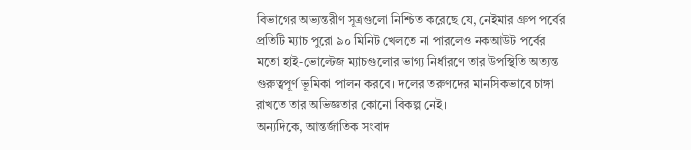বিভাগের অভ্যন্তরীণ সূত্রগুলো নিশ্চিত করেছে যে, নেইমার গ্রুপ পর্বের প্রতিটি ম্যাচ পুরো ৯০ মিনিট খেলতে না পারলেও নকআউট পর্বের মতো হাই-ভোল্টেজ ম্যাচগুলোর ভাগ্য নির্ধারণে তার উপস্থিতি অত্যন্ত গুরুত্বপূর্ণ ভূমিকা পালন করবে। দলের তরুণদের মানসিকভাবে চাঙ্গা রাখতে তার অভিজ্ঞতার কোনো বিকল্প নেই।
অন্যদিকে, আন্তর্জাতিক সংবাদ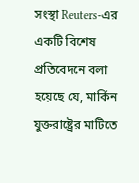সংস্থা Reuters-এর একটি বিশেষ প্রতিবেদনে বলা হয়েছে যে, মার্কিন যুক্তরাষ্ট্রের মাটিতে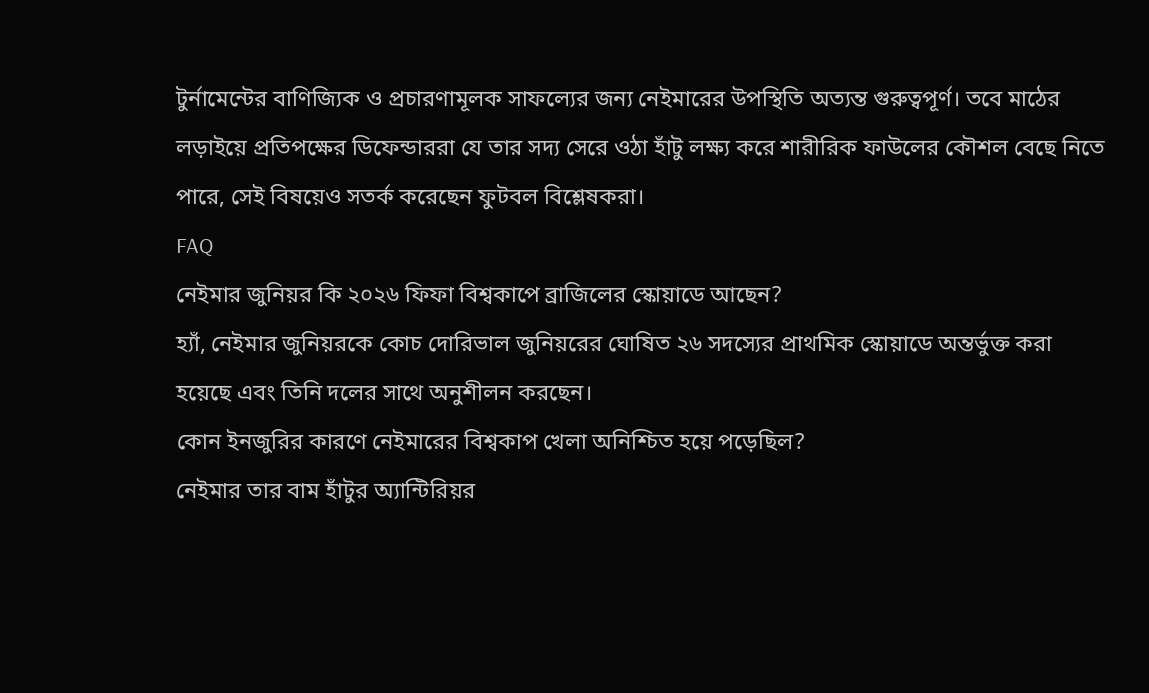টুর্নামেন্টের বাণিজ্যিক ও প্রচারণামূলক সাফল্যের জন্য নেইমারের উপস্থিতি অত্যন্ত গুরুত্বপূর্ণ। তবে মাঠের লড়াইয়ে প্রতিপক্ষের ডিফেন্ডাররা যে তার সদ্য সেরে ওঠা হাঁটু লক্ষ্য করে শারীরিক ফাউলের কৌশল বেছে নিতে পারে, সেই বিষয়েও সতর্ক করেছেন ফুটবল বিশ্লেষকরা।
FAQ
নেইমার জুনিয়র কি ২০২৬ ফিফা বিশ্বকাপে ব্রাজিলের স্কোয়াডে আছেন?
হ্যাঁ, নেইমার জুনিয়রকে কোচ দোরিভাল জুনিয়রের ঘোষিত ২৬ সদস্যের প্রাথমিক স্কোয়াডে অন্তর্ভুক্ত করা হয়েছে এবং তিনি দলের সাথে অনুশীলন করছেন।
কোন ইনজুরির কারণে নেইমারের বিশ্বকাপ খেলা অনিশ্চিত হয়ে পড়েছিল?
নেইমার তার বাম হাঁটুর অ্যান্টিরিয়র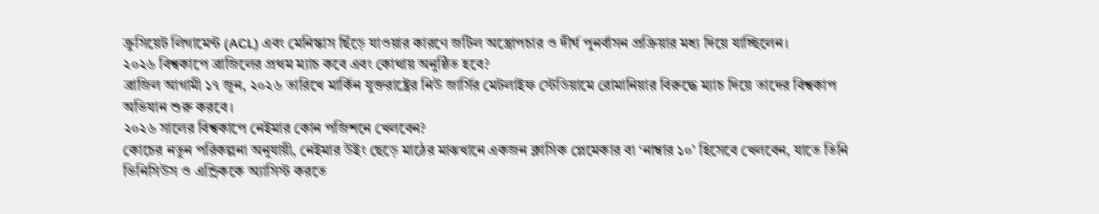ক্রুসিয়েট লিগামেন্ট (ACL) এবং মেনিস্কাস ছিঁড়ে যাওয়ার কারণে জটিল অস্ত্রোপচার ও দীর্ঘ পুনর্বাসন প্রক্রিয়ার মধ্য দিয়ে যাচ্ছিলেন।
২০২৬ বিশ্বকাপে ব্রাজিলের প্রথম ম্যাচ কবে এবং কোথায় অনুষ্ঠিত হবে?
ব্রাজিল আগামী ১৭ জুন, ২০২৬ তারিখে মার্কিন যুক্তরাষ্ট্রের নিউ জার্সির মেটলাইফ স্টেডিয়ামে রোমানিয়ার বিরুদ্ধে ম্যাচ দিয়ে তাদের বিশ্বকাপ অভিযান শুরু করবে।
২০২৬ সালের বিশ্বকাপে নেইমার কোন পজিশনে খেলবেন?
কোচের নতুন পরিকল্পনা অনুযায়ী, নেইমার উইং ছেড়ে মাঠের মাঝখানে একজন ক্লাসিক প্লেমেকার বা ‘নাম্বার ১০’ হিসেবে খেলবেন, যাতে তিনি ভিনিসিউস ও এন্ড্রিককে অ্যাসিস্ট করতে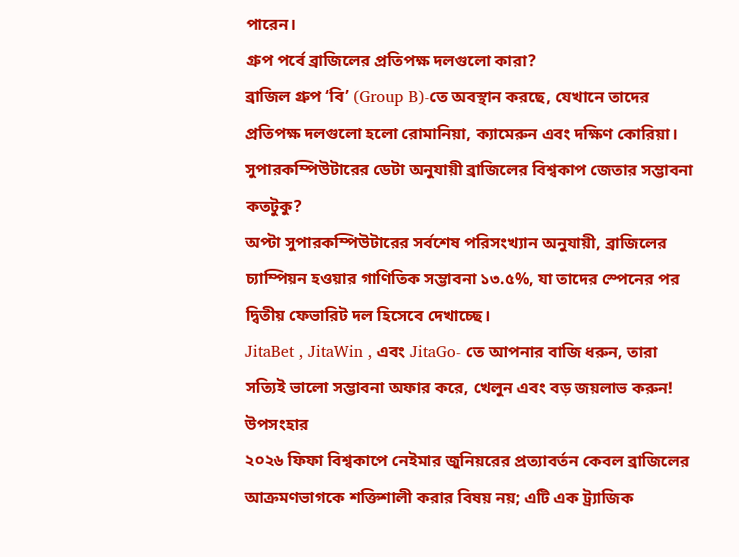পারেন।
গ্রুপ পর্বে ব্রাজিলের প্রতিপক্ষ দলগুলো কারা?
ব্রাজিল গ্রুপ ‘বি’ (Group B)-তে অবস্থান করছে, যেখানে তাদের প্রতিপক্ষ দলগুলো হলো রোমানিয়া, ক্যামেরুন এবং দক্ষিণ কোরিয়া।
সুপারকম্পিউটারের ডেটা অনুযায়ী ব্রাজিলের বিশ্বকাপ জেতার সম্ভাবনা কতটুকু?
অপ্টা সুপারকম্পিউটারের সর্বশেষ পরিসংখ্যান অনুযায়ী, ব্রাজিলের চ্যাম্পিয়ন হওয়ার গাণিতিক সম্ভাবনা ১৩.৫%, যা তাদের স্পেনের পর দ্বিতীয় ফেভারিট দল হিসেবে দেখাচ্ছে।
JitaBet , JitaWin , এবং JitaGo- তে আপনার বাজি ধরুন, তারা সত্যিই ভালো সম্ভাবনা অফার করে, খেলুন এবং বড় জয়লাভ করুন!
উপসংহার
২০২৬ ফিফা বিশ্বকাপে নেইমার জুনিয়রের প্রত্যাবর্তন কেবল ব্রাজিলের আক্রমণভাগকে শক্তিশালী করার বিষয় নয়; এটি এক ট্র্যাজিক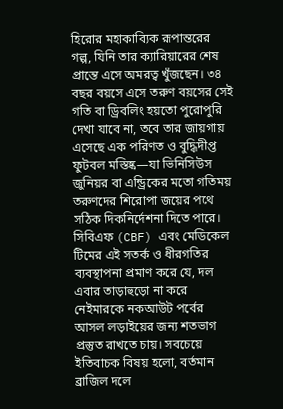হিরোর মহাকাব্যিক রূপান্তরের গল্প, যিনি তার ক্যারিয়ারের শেষ প্রান্তে এসে অমরত্ব খুঁজছেন। ৩৪ বছর বয়সে এসে তরুণ বয়সের সেই গতি বা ড্রিবলিং হয়তো পুরোপুরি দেখা যাবে না, তবে তার জায়গায় এসেছে এক পরিণত ও বুদ্ধিদীপ্ত ফুটবল মস্তিষ্ক—যা ভিনিসিউস জুনিয়র বা এন্ড্রিকের মতো গতিময় তরুণদের শিরোপা জয়ের পথে সঠিক দিকনির্দেশনা দিতে পারে। সিবিএফ (CBF) এবং মেডিকেল টিমের এই সতর্ক ও ধীরগতির ব্যবস্থাপনা প্রমাণ করে যে, দল এবার তাড়াহুড়ো না করে নেইমারকে নকআউট পর্বের আসল লড়াইয়ের জন্য শতভাগ প্রস্তুত রাখতে চায়। সবচেয়ে ইতিবাচক বিষয় হলো, বর্তমান ব্রাজিল দলে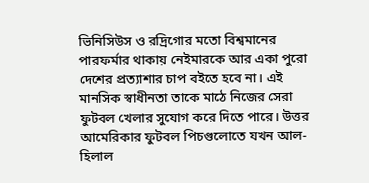ভিনিসিউস ও রদ্রিগোর মতো বিশ্বমানের পারফর্মার থাকায় নেইমারকে আর একা পুরো দেশের প্রত্যাশার চাপ বইতে হবে না। এই মানসিক স্বাধীনতা তাকে মাঠে নিজের সেরা ফুটবল খেলার সুযোগ করে দিতে পারে। উত্তর আমেরিকার ফুটবল পিচগুলোতে যখন আল-হিলাল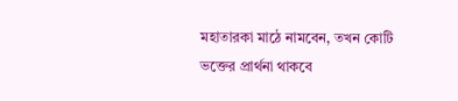মহাতারকা মাঠে নামবেন, তখন কোটি ভক্তের প্রার্থনা থাকবে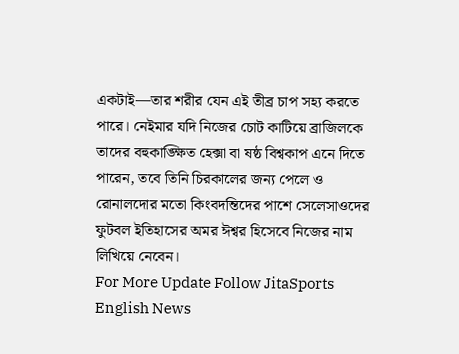একটাই—তার শরীর যেন এই তীব্র চাপ সহ্য করতে পারে। নেইমার যদি নিজের চোট কাটিয়ে ব্রাজিলকে তাদের বহুকাঙ্ক্ষিত হেক্সা বা ষষ্ঠ বিশ্বকাপ এনে দিতে পারেন, তবে তিনি চিরকালের জন্য পেলে ও রোনালদোর মতো কিংবদন্তিদের পাশে সেলেসাওদের ফুটবল ইতিহাসের অমর ঈশ্বর হিসেবে নিজের নাম লিখিয়ে নেবেন।
For More Update Follow JitaSports English News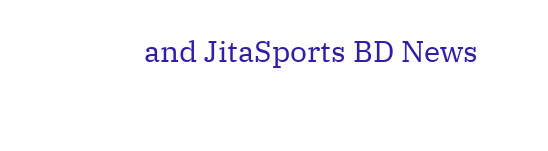and JitaSports BD News